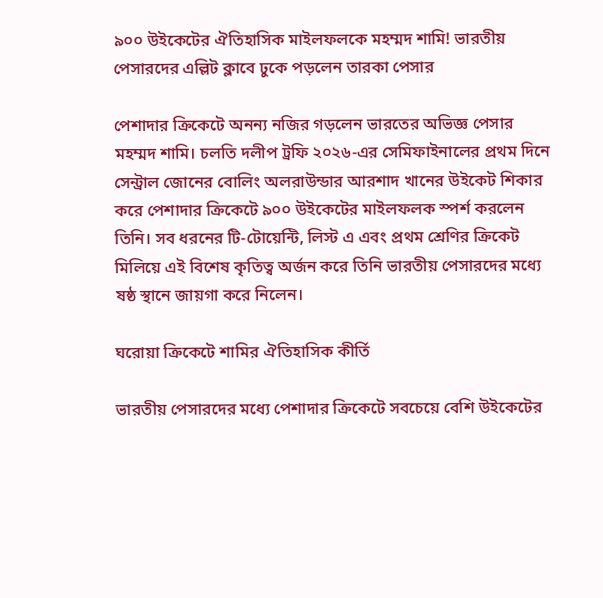৯০০ উইকেটের ঐতিহাসিক মাইলফলকে মহম্মদ শামি! ভারতীয় পেসারদের এল্লিট ক্লাবে ঢুকে পড়লেন তারকা পেসার

পেশাদার ক্রিকেটে অনন্য নজির গড়লেন ভারতের অভিজ্ঞ পেসার মহম্মদ শামি। চলতি দলীপ ট্রফি ২০২৬-এর সেমিফাইনালের প্রথম দিনে সেন্ট্রাল জোনের বোলিং অলরাউন্ডার আরশাদ খানের উইকেট শিকার করে পেশাদার ক্রিকেটে ৯০০ উইকেটের মাইলফলক স্পর্শ করলেন তিনি। সব ধরনের টি-টোয়েন্টি, লিস্ট এ এবং প্রথম শ্রেণির ক্রিকেট মিলিয়ে এই বিশেষ কৃতিত্ব অর্জন করে তিনি ভারতীয় পেসারদের মধ্যে ষষ্ঠ স্থানে জায়গা করে নিলেন।

ঘরোয়া ক্রিকেটে শামির ঐতিহাসিক কীর্তি

ভারতীয় পেসারদের মধ্যে পেশাদার ক্রিকেটে সবচেয়ে বেশি উইকেটের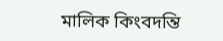মালিক কিংবদন্তি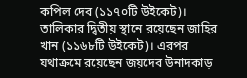কপিল দেব (১১৭০টি উইকেট)। তালিকার দ্বিতীয় স্থানে রয়েছেন জাহির খান (১১৬৮টি উইকেট)। এরপর যথাক্রমে রয়েছেন জয়দেব উনাদকাড়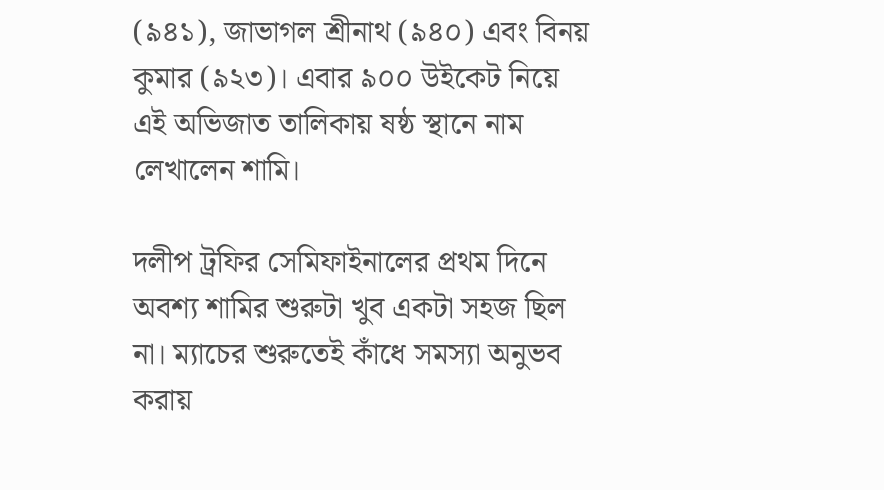(৯৪১), জাভাগল শ্রীনাথ (৯৪০) এবং বিনয় কুমার (৯২৩)। এবার ৯০০ উইকেট নিয়ে এই অভিজাত তালিকায় ষষ্ঠ স্থানে নাম লেখালেন শামি।

দলীপ ট্রফির সেমিফাইনালের প্রথম দিনে অবশ্য শামির শুরুটা খুব একটা সহজ ছিল না। ম্যাচের শুরুতেই কাঁধে সমস্যা অনুভব করায়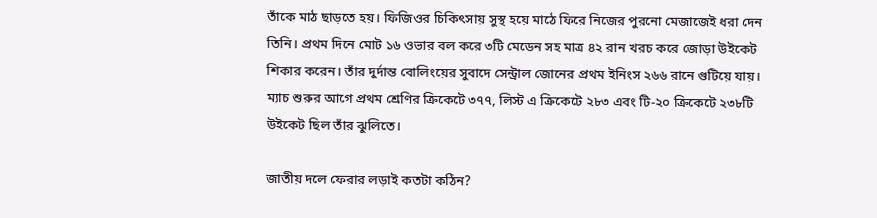তাঁকে মাঠ ছাড়তে হয়। ফিজিওর চিকিৎসায় সুস্থ হয়ে মাঠে ফিরে নিজের পুরনো মেজাজেই ধরা দেন তিনি। প্রথম দিনে মোট ১৬ ওভার বল করে ৩টি মেডেন সহ মাত্র ৪২ রান খরচ করে জোড়া উইকেট শিকার করেন। তাঁর দুর্দান্ত বোলিংয়ের সুবাদে সেন্ট্রাল জোনের প্রথম ইনিংস ২৬৬ রানে গুটিয়ে যায়। ম্যাচ শুরুর আগে প্রথম শ্রেণির ক্রিকেটে ৩৭৭, লিস্ট এ ক্রিকেটে ২৮৩ এবং টি-২০ ক্রিকেটে ২৩৮টি উইকেট ছিল তাঁর ঝুলিতে।

জাতীয় দলে ফেরার লড়াই কতটা কঠিন?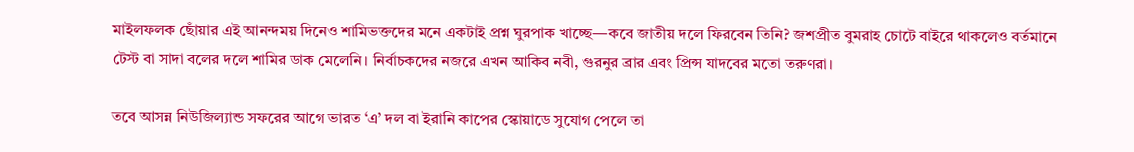মাইলফলক ছোঁয়ার এই আনন্দময় দিনেও শামিভক্তদের মনে একটাই প্রশ্ন ঘুরপাক খাচ্ছে—কবে জাতীয় দলে ফিরবেন তিনি? জশপ্রীত বুমরাহ চোটে বাইরে থাকলেও বর্তমানে টেস্ট বা সাদা বলের দলে শামির ডাক মেলেনি। নির্বাচকদের নজরে এখন আকিব নবী, গুরনুর ব্রার এবং প্রিন্স যাদবের মতো তরুণরা।

তবে আসন্ন নিউজিল্যান্ড সফরের আগে ভারত ‘এ’ দল বা ইরানি কাপের স্কোয়াডে সুযোগ পেলে তা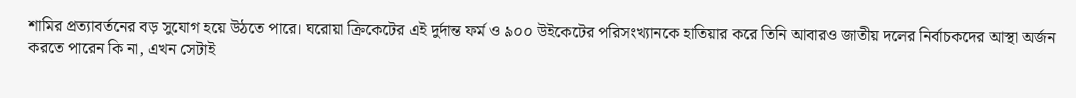শামির প্রত্যাবর্তনের বড় সুযোগ হয়ে উঠতে পারে। ঘরোয়া ক্রিকেটের এই দুর্দান্ত ফর্ম ও ৯০০ উইকেটের পরিসংখ্যানকে হাতিয়ার করে তিনি আবারও জাতীয় দলের নির্বাচকদের আস্থা অর্জন করতে পারেন কি না, এখন সেটাই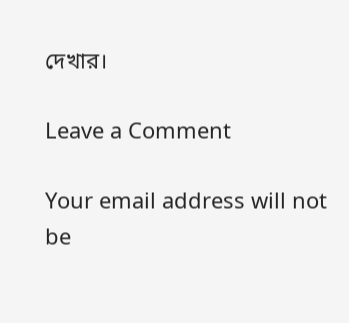দেখার।

Leave a Comment

Your email address will not be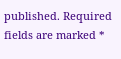published. Required fields are marked *